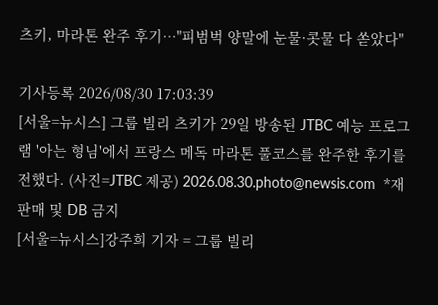츠키, 마라톤 완주 후기…"피범벅 양말에 눈물·콧물 다 쏟았다"

기사등록 2026/08/30 17:03:39
[서울=뉴시스] 그룹 빌리 츠키가 29일 방송된 JTBC 예능 프로그램 '아는 형님'에서 프랑스 메독 마라톤 풀코스를 완주한 후기를 전했다. (사진=JTBC 제공) 2026.08.30.photo@newsis.com  *재판매 및 DB 금지
[서울=뉴시스]강주희 기자 = 그룹 빌리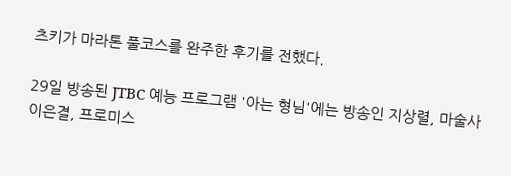츠키가 마라톤 풀코스를 완주한 후기를 전했다.

29일 방송된 JTBC 예능 프로그램 '아는 형님'에는 방송인 지상렬, 마술사 이은결, 프로미스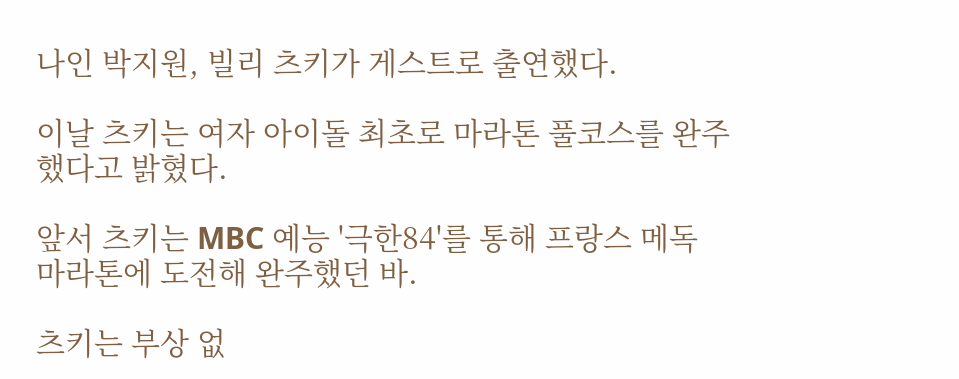나인 박지원, 빌리 츠키가 게스트로 출연했다.

이날 츠키는 여자 아이돌 최초로 마라톤 풀코스를 완주했다고 밝혔다.

앞서 츠키는 MBC 예능 '극한84'를 통해 프랑스 메독 마라톤에 도전해 완주했던 바.

츠키는 부상 없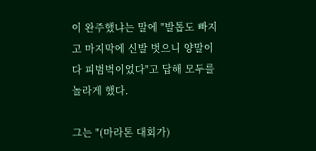이 완주했냐는 말에 "발톱도 빠지고 마지막에 신발 벗으니 양말이 다 피범벅이었다"고 답해 모두를 놀라게 했다.

그는 "(마라톤 대회가)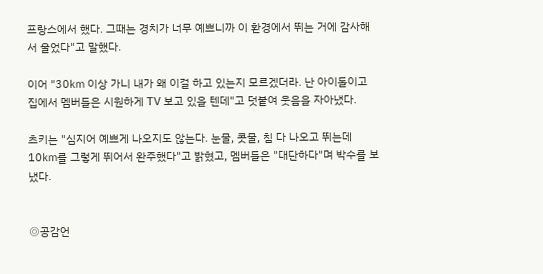프랑스에서 했다. 그때는 경치가 너무 예쁘니까 이 환경에서 뛰는 거에 감사해서 울었다"고 말했다.

이어 "30㎞ 이상 가니 내가 왜 이걸 하고 있는지 모르겠더라. 난 아이돌이고 집에서 멤버들은 시원하게 TV 보고 있을 텐데"고 덧붙여 웃음을 자아냈다.

츠키는 "심지어 예쁘게 나오지도 않는다. 눈물, 콧물, 침 다 나오고 뛰는데 10㎞를 그렇게 뛰어서 완주했다"고 밝혔고, 멤버들은 "대단하다"며 박수를 보냈다.


◎공감언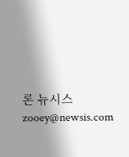론 뉴시스 zooey@newsis.com